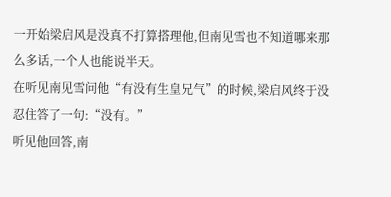一开始梁启风是没真不打算搭理他,但南见雪也不知道哪来那么多话,一个人也能说半天。
在听见南见雪问他“有没有生皇兄气”的时候,梁启风终于没忍住答了一句:“没有。”
听见他回答,南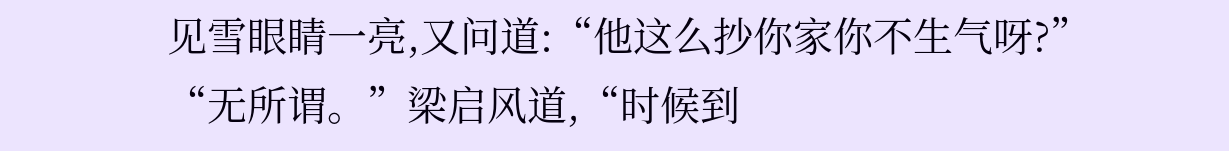见雪眼睛一亮,又问道:“他这么抄你家你不生气呀?”
“无所谓。”梁启风道,“时候到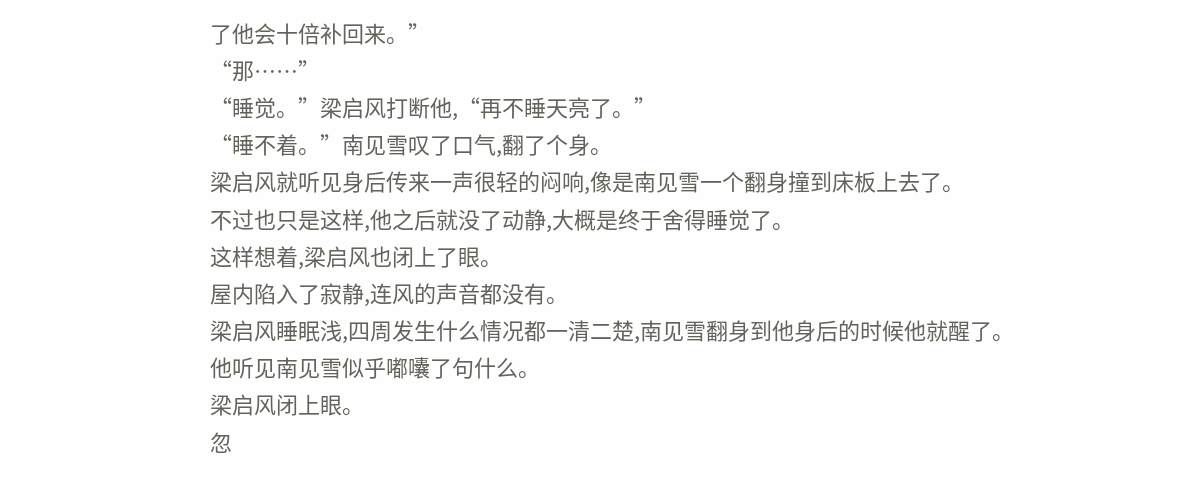了他会十倍补回来。”
“那……”
“睡觉。”梁启风打断他,“再不睡天亮了。”
“睡不着。”南见雪叹了口气,翻了个身。
梁启风就听见身后传来一声很轻的闷响,像是南见雪一个翻身撞到床板上去了。
不过也只是这样,他之后就没了动静,大概是终于舍得睡觉了。
这样想着,梁启风也闭上了眼。
屋内陷入了寂静,连风的声音都没有。
梁启风睡眠浅,四周发生什么情况都一清二楚,南见雪翻身到他身后的时候他就醒了。
他听见南见雪似乎嘟囔了句什么。
梁启风闭上眼。
忽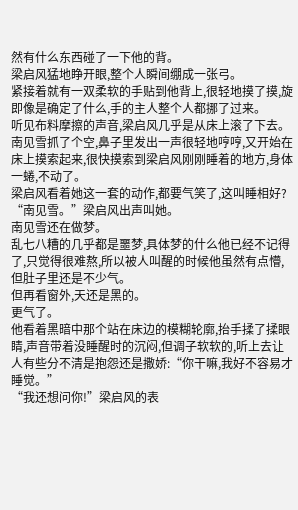然有什么东西碰了一下他的背。
梁启风猛地睁开眼,整个人瞬间绷成一张弓。
紧接着就有一双柔软的手贴到他背上,很轻地摸了摸,旋即像是确定了什么,手的主人整个人都挪了过来。
听见布料摩擦的声音,梁启风几乎是从床上滚了下去。
南见雪抓了个空,鼻子里发出一声很轻地哼哼,又开始在床上摸索起来,很快摸索到梁启风刚刚睡着的地方,身体一蜷,不动了。
梁启风看着她这一套的动作,都要气笑了,这叫睡相好?
“南见雪。”梁启风出声叫她。
南见雪还在做梦。
乱七八糟的几乎都是噩梦,具体梦的什么他已经不记得了,只觉得很难熬,所以被人叫醒的时候他虽然有点懵,但肚子里还是不少气。
但再看窗外,天还是黑的。
更气了。
他看着黑暗中那个站在床边的模糊轮廓,抬手揉了揉眼睛,声音带着没睡醒时的沉闷,但调子软软的,听上去让人有些分不清是抱怨还是撒娇:“你干嘛,我好不容易才睡觉。”
“我还想问你!”梁启风的表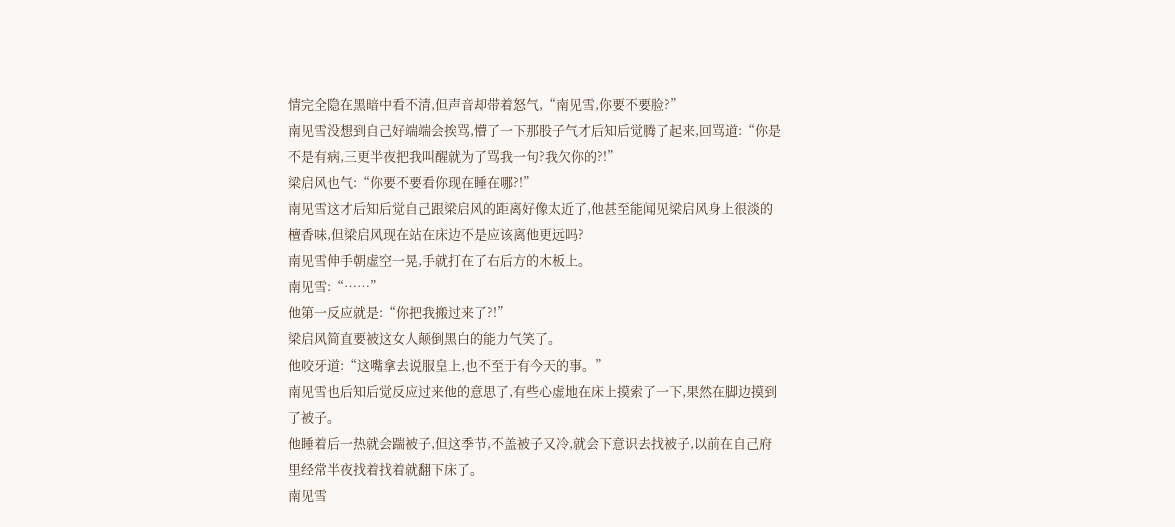情完全隐在黑暗中看不清,但声音却带着怒气,“南见雪,你要不要脸?”
南见雪没想到自己好端端会挨骂,懵了一下那股子气才后知后觉腾了起来,回骂道:“你是不是有病,三更半夜把我叫醒就为了骂我一句?我欠你的?!”
梁启风也气:“你要不要看你现在睡在哪?!”
南见雪这才后知后觉自己跟梁启风的距离好像太近了,他甚至能闻见梁启风身上很淡的檀香味,但梁启风现在站在床边不是应该离他更远吗?
南见雪伸手朝虚空一晃,手就打在了右后方的木板上。
南见雪:“……”
他第一反应就是:“你把我搬过来了?!”
梁启风简直要被这女人颠倒黑白的能力气笑了。
他咬牙道:“这嘴拿去说服皇上,也不至于有今天的事。”
南见雪也后知后觉反应过来他的意思了,有些心虚地在床上摸索了一下,果然在脚边摸到了被子。
他睡着后一热就会踹被子,但这季节,不盖被子又冷,就会下意识去找被子,以前在自己府里经常半夜找着找着就翻下床了。
南见雪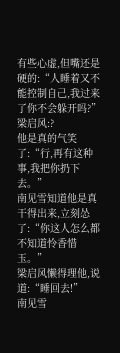有些心虚,但嘴还是硬的:“人睡着又不能控制自己,我过来了你不会躲开吗?”
梁启风:?
他是真的气笑了:“行,再有这种事,我把你扔下去。”
南见雪知道他是真干得出来,立刻怂了:“你这人怎么都不知道怜香惜玉。”
梁启风懒得理他,说道:“睡回去!”
南见雪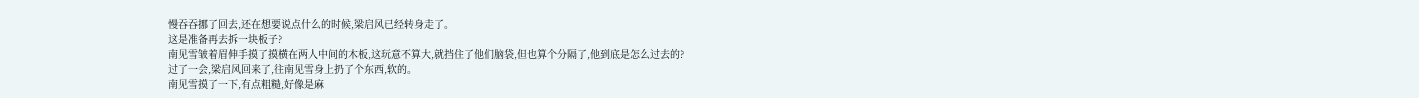慢吞吞挪了回去,还在想要说点什么的时候,梁启风已经转身走了。
这是准备再去拆一块板子?
南见雪皱着眉伸手摸了摸横在两人中间的木板,这玩意不算大,就挡住了他们脑袋,但也算个分隔了,他到底是怎么过去的?
过了一会,梁启风回来了,往南见雪身上扔了个东西,软的。
南见雪摸了一下,有点粗糙,好像是麻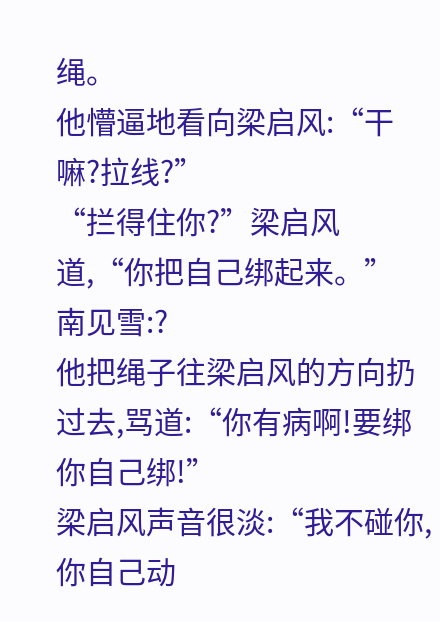绳。
他懵逼地看向梁启风:“干嘛?拉线?”
“拦得住你?”梁启风道,“你把自己绑起来。”
南见雪:?
他把绳子往梁启风的方向扔过去,骂道:“你有病啊!要绑你自己绑!”
梁启风声音很淡:“我不碰你,你自己动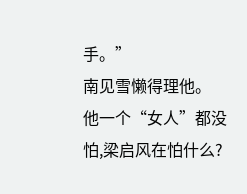手。”
南见雪懒得理他。
他一个“女人”都没怕,梁启风在怕什么?